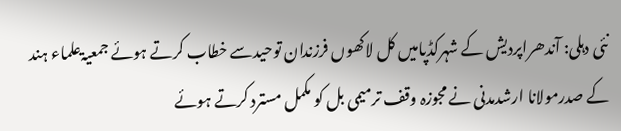نئی دہلی: آندھراپردیش کے شہرکڈپامیں کل لاکھوں فرزندان توحیدسے خطاب کرتے ہوئے جمعیۃعلماء ہند کے صدرمولانا ارشدمدنی نے مجوزہ وقف ترمیمی بل کو مکمل مسترد کرتے ہوئے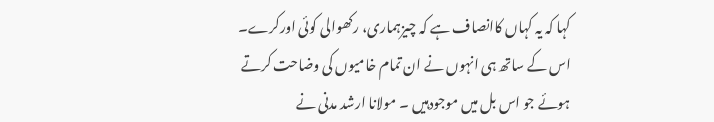کہا کہ یہ کہاں کاانصاف ہے کہ چیزہماری، رکھوالی کوئی اورکرے۔ اس کے ساتھ ہی انہوں نے ان تمام خامیوں کی وضاحت کرتے ہوئے جو اس بل میں موجودہیں ۔ مولانا ارشد مدنی نے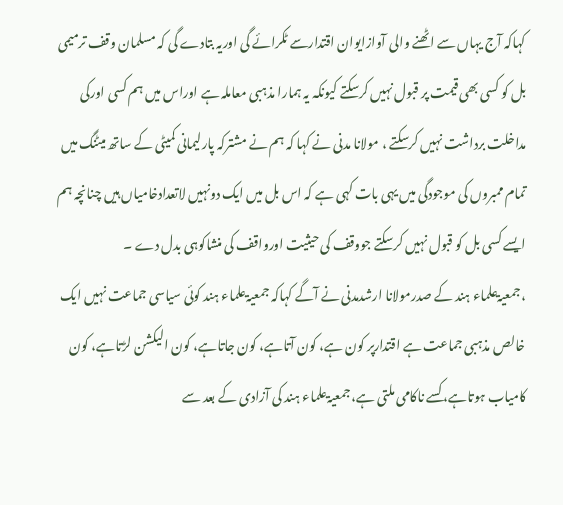کہاکہ آج یہاں سے اٹھنے والی آوازایوان اقتدارسے ٹکرائے گی اوریہ بتادے گی کہ مسلمان وقف ترمیمی بل کو کسی بھی قیمت پر قبول نہیں کرسکتے کیونکہ یہ ہمارا مذہبی معاملہ ہے اوراس میں ہم کسی اورکی مداخلت برداشت نہیں کرسکتے ، مولانا مدنی نے کہا کہ ہم نے مشترکہ پارلیمانی کمیٹی کے ساتھ میٹنگ میں تمام ممبروں کی موجودگی میں یہی بات کہی ہے کہ اس بل میں ایک دونہیں لاتعدادخامیاں ہیں چنانچہ ہم ایسے کسی بل کو قبول نہیں کرسکتے جووقف کی حیثیت اورواقف کی منشاکوہی بدل دے ۔
،جمعیۃعلماء ہند کے صدرمولانا ارشدمدنی نے آگے کہاکہ جمعیۃعلماء ہند کوئی سیاسی جماعت نہیں ایک خالص مذہبی جماعت ہے اقتدارپر کون ہے، کون آتاہے، کون جاتاہے، کون الیکشن لڑتاہے، کون کامیاب ہوتاہے، کسے ناکامی ملتی ہے، جمعیۃعلماء ہند کی آزادی کے بعد سے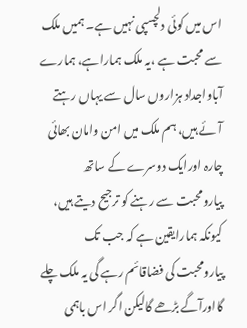اس میں کوئی دلچسپی نہیں ہے۔ ہمیں ملک سے محبت ہے ،یہ ملک ہماراہے، ہمارے آباواجداد ہزاروں سال سے یہاں رہتے آئے ہیں، ہم ملک میں امن وامان بھائی چارہ اورایک دوسرے کے ساتھ پیارومحبت سے رہنے کو ترجیح دیتے ہیں، کیونکہ ہمارایقین ہے کہ جب تک پیارومحبت کی فضاقائم رہے گی یہ ملک چلے گااورآگے بڑھے گالیکن اگر اس باہمی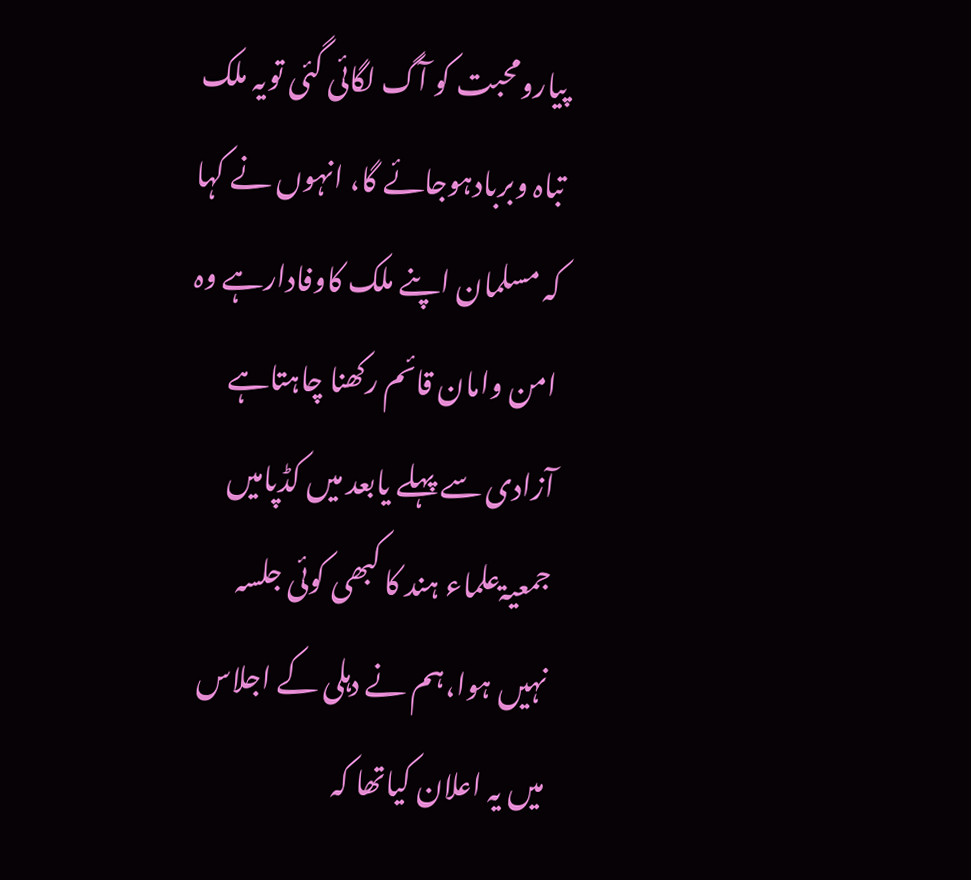پیارومحبت کو آگ لگائی گئی تویہ ملک تباہ وبربادہوجائے گا، انہوں نے کہا کہ مسلمان اپنے ملک کاوفادارہے وہ امن وامان قائم رکھنا چاہتاہے آزادی سے پہلے یابعد میں کڈپامیں جمعیۃعلماء ہند کا کبھی کوئی جلسہ نہیں ہوا،ہم نے دہلی کے اجلاس میں یہ اعلان کیاتھا کہ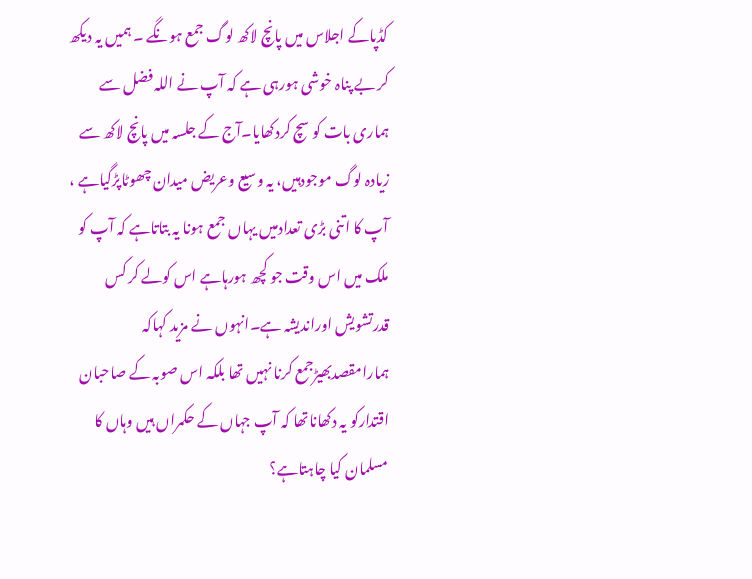کڈپاکے اجلاس میں پانچ لاکھ لوگ جمع ہونگے ۔ ہمیں یہ دیکھ کر بے پناہ خوشی ہورہی ہے کہ آپ نے اللہ فضل سے ہماری بات کو سچ کردکھایا۔آج کے جلسہ میں پانچ لاکھ سے زیادہ لوگ موجودہیں، یہ وسیع وعریض میدان چھوٹاپڑگیاہے ، آپ کا اتنی بڑی تعدادمیں یہاں جمع ہونا یہ بتاتاہے کہ آپ کو ملک میں اس وقت جو کچھ ہورہاہے اس کولے کر کس قدرتشویش اوراندیشہ ہے۔انہوں نے مزید کہاکہ ہمارامقصدبھیڑجمع کرنا نہیں تھا بلکہ اس صوبہ کے صاحبان اقتدارکو یہ دکھاناتھا کہ آپ جہاں کے حکمراں ہیں وہاں کا مسلمان کیا چاہتاہے؟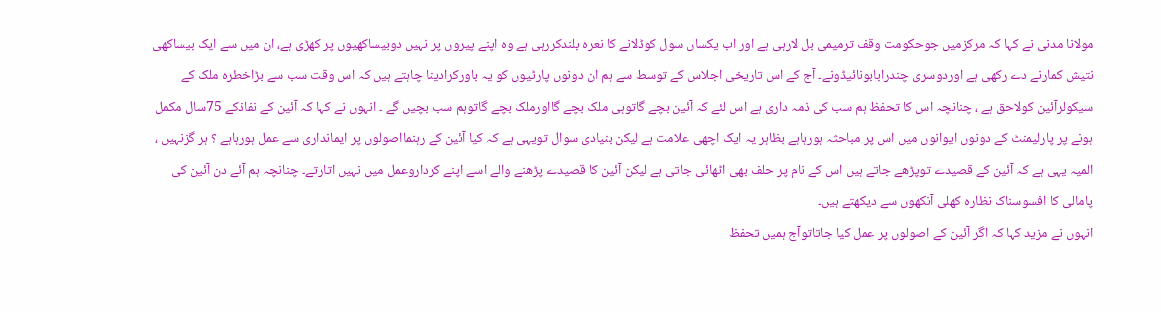مولانا مدنی نے کہا کہ مرکزمیں جوحکومت وقف ترمیمی بل لارہی ہے اور اب یکساں سول کوڈلانے کا نعرہ بلندکررہی ہے وہ اپنے پیروں پر نہیں دوبیساکھیوں پر کھڑی ہے، ان میں سے ایک بیساکھی نتیش کمارنے دے رکھی ہے اوردوسری چندرابابونائیڈونے۔ آج کے اس تاریخی اجلاس کے توسط سے ہم ان دونوں پارٹیوں کو یہ باورکرادینا چاہتے ہیں کہ اس وقت سب سے بڑاخطرہ ملک کے سیکولرآئین کولاحق ہے ، چنانچہ اس کا تحفظ ہم سب کی ذمہ داری ہے اس لئے کہ آئین بچے گاتوہی ملک بچے گااورملک بچے گاتوہم سب بچیں گے ۔ انہوں نے کہا کہ آئین کے نفاذکے 75سال مکمل ہونے پر پارلیمنٹ کے دونوں ایوانوں میں اس پر مباحثہ ہورہاہے بظاہر یہ ایک اچھی علامت ہے لیکن بنیادی سوال تویہی ہے کہ کیا آئین کے رہنمااصولوں پر ایمانداری سے عمل ہورہاہے ؟ ہر گزنہیں ، المیہ یہی ہے کہ آئین کے قصیدے توپڑھے جاتے ہیں اس کے نام پر حلف بھی اٹھائی جاتی ہے لیکن آئین کا قصیدے پڑھنے والے اسے اپنے کرداروعمل میں نہیں اتارتے۔ چنانچہ ہم آئے دن آئین کی پامالی کا افسوسناک نظارہ کھلی آنکھوں سے دیکھتے ہیں۔
انہوں نے مزید کہا کہ اگر آئین کے اصولوں پر عمل کیا جاتاتوآج ہمیں تحفظ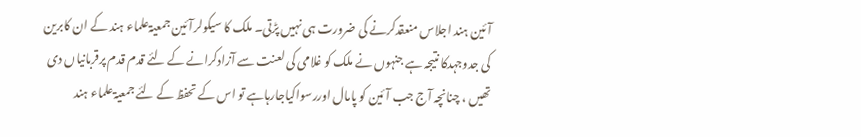آئین ہند اجلاس منعقدکرنے کی ضرورت ہی نہیں پڑتی۔ ملک کا سیکولرآئین جمعیۃعلماء ہند کے ان کابرین کی جدوجہدکا نتیجہ ہے جنہوں نے ملک کو غلامی کی لعنت سے آزادکرانے کے لئے قدم قدم پرقربانیاں دی تھیں ، چنانچہ آج جب آئین کو پامال اوررسواکیاجارہاہے تو اس کے تحفظ کے لئے جمعیۃعلماء ہند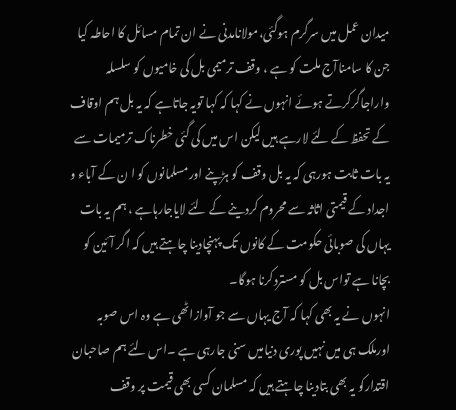میدان عمل میں سرگرم ہوگئی،مولانامدنی نے ان تمام مسائل کا احاطہ کیا جن کا سامناآج ملت کو ہے ، وقف ترمیمی بل کی خامیوں کو سلسلہ واراجاگرکرتے ہوئے انہوں نے کہا کہ کہا تویہ جاتاہے کہ یہ بل ہم اوقاف کے تحفظ کے لئے لارہے ہیں لیکن اس میں کی گئی خطرناک ترمیمات سے یہ بات ثابت ہورہی کہ یہ بل وقف کو ہڑپنے اورمسلمانوں کو ا ن کے آباء و اجداد کے قیمتی اثاثہ سے محروم کردینے کے لئے لایاجارہاہے ، ہم یہ بات یہاں کی صوبائی حکومت کے کانوں تک پہنچادینا چاہتے ہیں کہ اگر آئین کو بچانا ہے تواس بل کو مستردکرنا ہوگا۔
انہوں نے یہ بھی کہا کہ آج یہاں سے جو آوازاٹھی ہے وہ اس صوبہ اورملک ہی میں نہیں پوری دنیامیں سنی جارہی ہے ۔اس لئے ہم صاحبان اقتدارکو یہ بھی بتادینا چاہتے ہیں کہ مسلمان کسی بھی قیمت پر وقف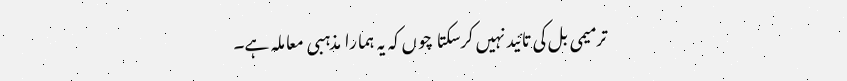ترمیمی بل کی تائید نہیں کرسکتا چوں کہ یہ ہمارا مذہبی معاملہ ہے۔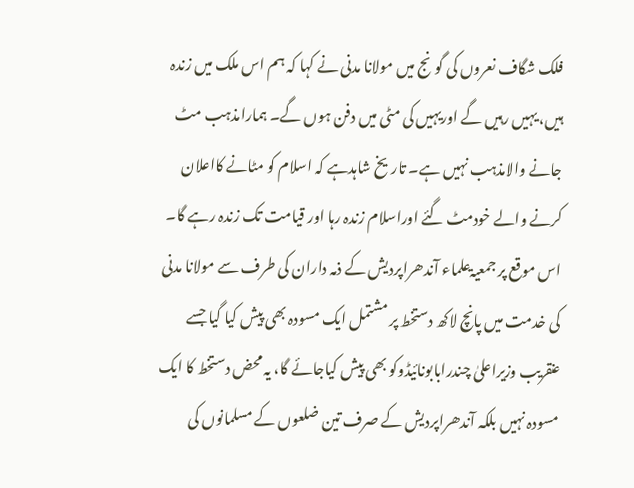فلک شگاف نعروں کی گونج میں مولانا مدنی نے کہا کہ ہم اس ملک میں زندہ ہیں، یہیں رہیں گے اوریہیں کی مٹی میں دفن ہوں گے۔ ہمارامذہب مٹ جانے والامذہب نہیں ہے۔ تاریخ شاہدہے کہ اسلام کو مٹانے کااعلان کرنے والے خودمٹ گئے اوراسلام زندہ رہا اور قیامت تک زندہ رہے گا۔
اس موقع پر جمعیۃعلماء آندھراپردیش کے ذمہ داران کی طرف سے مولانا مدنی کی خدمت میں پانچ لاکھ دستخط پر مشتمل ایک مسودہ بھی پیش کیا گیا جسے عنقریب وزیراعلیٰ چندرابابونائیڈوکو بھی پیش کیاجائے گا، یہ محض دستخط کا ایک مسودہ نہیں بلکہ آندھراپردیش کے صرف تین ضلعوں کے مسلمانوں کی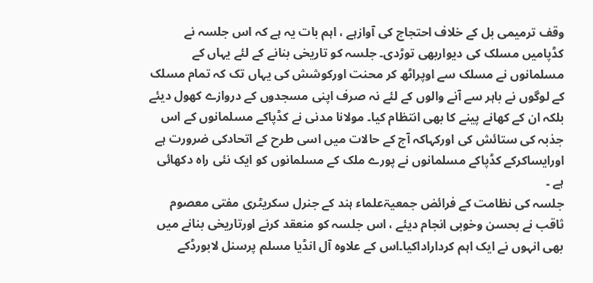وقف ترمیمی بل کے خلاف احتجاج کی آوازہے ، اہم بات یہ ہے کہ اس جلسہ نے کڈپامیں مسلک کی دیواربھی توڑدی۔ جلسہ کو تاریخی بنانے کے لئے یہاں کے مسلمانوں نے مسلک سے اوپراٹھ کر محنت اورکوشش کی یہاں تک کہ تمام مسلک کے لوگوں نے باہر سے آنے والوں کے لئے نہ صرف اپنی مسجدوں کے دروازے کھول دیئے بلکہ ان کے کھانے پینے کا بھی انتظام کیا۔ مولانا مدنی نے کڈپاکے مسلمانوں کے اس جذبہ کی ستائش کی اورکہاکہ آج کے حالات میں اسی طرح کے اتحادکی ضرورت ہے اورایساکرکے کڈپاکے مسلمانوں نے پورے ملک کے مسلمانوں کو ایک نئی راہ دکھائی ہے ۔
جلسہ کی نظامت کے فرائض جمعیۃعلماء ہند کے جنرل سکریٹری مفتی معصوم ثاقب نے بحسن وخوبی انجام دیئے ، اس جلسہ کو منعقد کرنے اورتاریخی بنانے میں بھی انہوں نے ایک اہم کرداراداکیا۔اس کے علاوہ آل انڈیا مسلم پرسنل لابورڈکے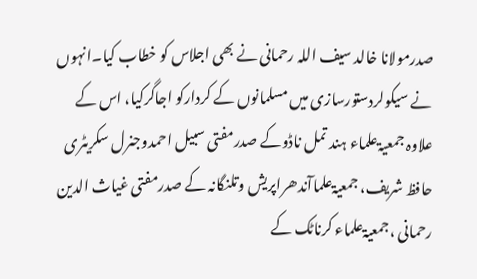صدرمولانا خالد سیف اللہ رحمانی نے بھی اجلاس کو خطاب کیا۔انہوں نے سیکولردستورسازی میں مسلمانوں کے کردارکو اجاگرکیا، اس کے علاوہ جمعیۃعلماء ہند تمل ناڈوکے صدرمفتی سبیل احمدوجنرل سکریٹری حافظ شریف، جمعیۃعلماآندھراپریش وتلنگانہ کے صدرمفتی غیاث الدین رحمانی ،جمعیۃعلماء کرناٹک کے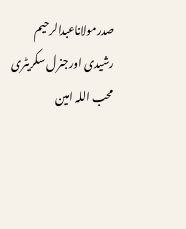صدرمولاناعبدالرحیم رشیدی اورجنرل سکریٹری محب اللہ امین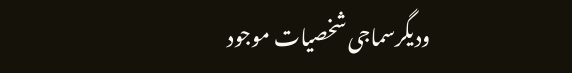ودیگرسماجی شخصیات موجود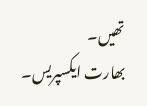تھیں۔
بھارت ایکسپریس۔